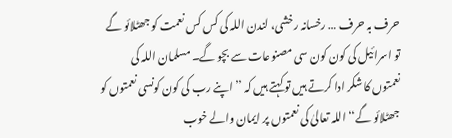حرف بہ حرف … رخسانہ رخشی، لندن اللہ کی کس کس نعمت کو جھٹلائو گے تو اسرائیل کی کون کون سی مصنوعات سے بچو گے۔ مسلمان اللہ کی نعمتوں کا شکر ادا کرتے ہیں تو کہتے ہیں کہ ’’اپنے رب کی کون کونسی نعمتوں کو جھٹلائو گے‘‘اللہ تعالیٰ کی نعمتوں پر ایمان والے خوب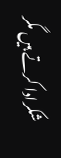شکرادا کرتے ہیں مگر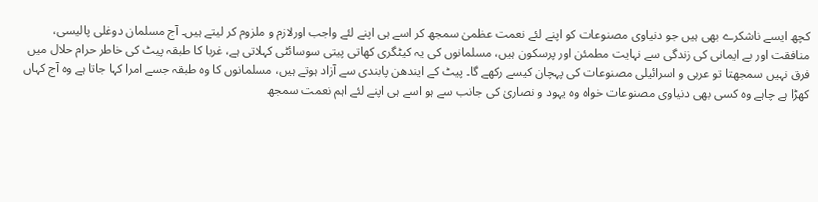کچھ ایسے ناشکرے بھی ہیں جو دنیاوی مصنوعات کو اپنے لئے نعمت عظمیٰ سمجھ کر اسے ہی اپنے لئے واجب اورلازم و ملزوم کر لیتے ہیں۔ آج مسلمان دوغلی پالیسی، منافقت اور بے ایمانی کی زندگی سے نہایت مطمئن اور پرسکون ہیں، مسلمانوں کی یہ کیٹگری کھاتی پیتی سوسائٹی کہلاتی ہے، غربا کا طبقہ پیٹ کی خاطر حرام حلال میں فرق نہیں سمجھتا تو عربی و اسرائیلی مصنوعات کی پہچان کیسے رکھے گا۔ پیٹ کے ایندھن پابندی سے آزاد ہوتے ہیں، مسلمانوں کا وہ طبقہ جسے امرا کہا جاتا ہے وہ آج کہاں کھڑا ہے چاہے وہ کسی بھی دنیاوی مصنوعات خواہ وہ یہود و نصاریٰ کی جانب سے ہو اسے ہی اپنے لئے اہم نعمت سمجھ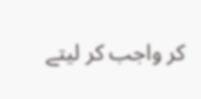کر واجب کر لیتے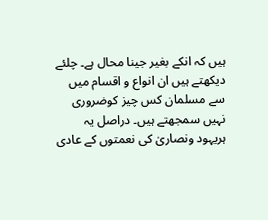ہیں کہ انکے بغیر جینا محال ہے۔ چلئے دیکھتے ہیں ان انواع و اقسام میں سے مسلمان کس چیز کوضروری نہیں سمجھتے ہیں۔ دراصل یہ ہریہود ونصاریٰ کی نعمتوں کے عادی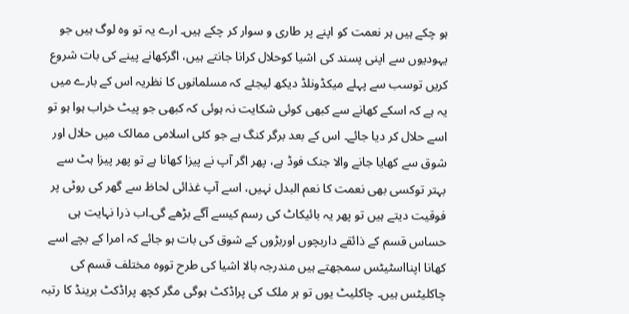ہو چکے ہیں ہر نعمت کو اپنے پر طاری و سوار کر چکے ہیں۔ ارے یہ تو وہ لوگ ہیں جو یہودیوں سے اپنی پسند کی اشیا کوحلال کرانا جانتے ہیں، اگرکھانے پینے کی بات شروع کریں توسب سے پہلے میکڈونلڈ دیکھ لیجئے کہ مسلمانوں کا نظریہ اس کے بارے میں یہ ہے کہ اسکے کھانے سے کبھی کوئی شکایت نہ ہوئی کہ کبھی جو پیٹ خراب ہوا ہو تو اسے حلال کر دیا جائے۔ اس کے بعد برگر کنگ ہے جو کئی اسلامی ممالک میں حلال اور شوق سے کھایا جانے والا جنک فوڈ ہے، پھر اگر آپ نے پیزا کھانا ہے تو پھر پیزا ہٹ سے بہتر توکسی بھی نعمت کا نعم البدل نہیں، اسے آپ غذائی لحاظ سے گھر کی روٹی پر فوقیت دیتے ہیں تو پھر یہ بائیکاٹ کی رسم کیسے آگے بڑھے گی۔اب ذرا نہایت ہی حساس قسم کے ذائقے داربچوں اوربڑوں کے شوق کی بات ہو جائے کہ امرا کے بچے اسے کھانا اپنااسٹیٹس سمجھتے ہیں مندرجہ بالا اشیا کی طرح تووہ مختلف قسم کی چاکلیٹس ہیں۔ چاکلیٹ یوں تو ہر ملک کی پراڈکٹ ہوگی مگر کچھ پراڈکٹ برینڈ کا رتبہ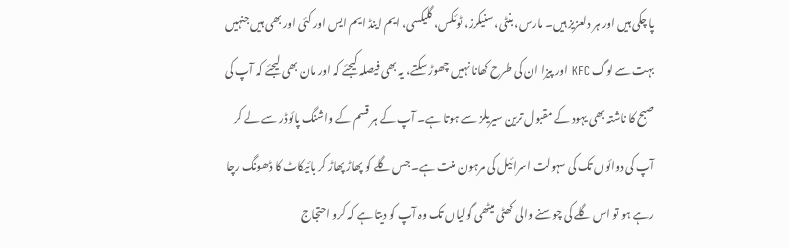پا چکی ہیں اور ہر دلعزیز ہیں۔ مارس، بنٹی، سنیکرز، ٹوئکس، گلیکسی، ایم اینڈ ایم ایس اور کئی اور بھی ہیں جنہیں بہت سے لوگ KFC اور پیزا ان کی طرح کھانا نہیں چھوڑ سکتے، یہ بھی فیصلہ کیجئے کہ اور مان بھی لیجئے کہ آپ کی صبح کا ناشتہ بھی یہود کے مقبول ترین سیریلز سے ہوتا ہے۔ آپ کے ہر قسم کے واشنگ پائوڈر سے لے کر آپ کی دوائوں تک کی سہولت اسرائیل کی مرہون منت ہے۔ جس گلے کو پھاڑ پھاڑ کر بائیکاٹ کا ڈھونگ رچا رہے ہو تو اس گلے کی چوسنے والی کھٹی میٹھی گولیاں تک وہ آپ کو دیتا ہے کہ کرو احتجاج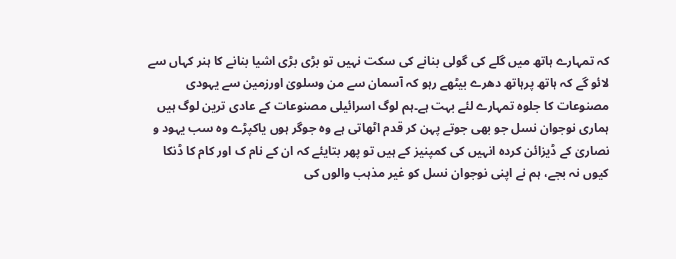کہ تمہارے ہاتھ میں گلے کی گولی بنانے کی سکت نہیں تو بڑی بڑی اشیا بنانے کا ہنر کہاں سے لائو گے کہ ہاتھ پرہاتھ دھرے بیٹھے رہو کہ آسمان سے من وسلویٰ اورزمین سے یہودی مصنوعات کا جلوہ تمہارے لئے بہت ہے۔ہم لوگ اسرائیلی مصنوعات کے عادی ترین لوگ ہیں ہماری نوجوان نسل جو بھی جوتے پہن کر قدم اٹھاتی ہے وہ جوگر ہوں یاکپڑے وہ سب یہود و نصاریٰ کے ڈیزائن کردہ انہیں کی کمپنیز کے ہیں تو پھر بتایئے کہ ان کے نام ک اور کام کا ڈنکا کیوں نہ بجے، ہم نے اپنی نوجوان نسل کو غیر مذہب والوں کی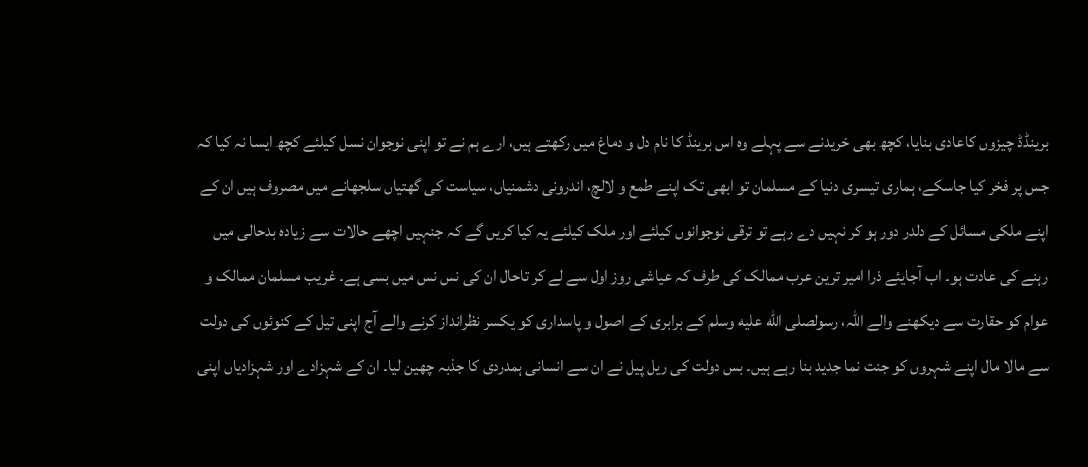برینڈڈ چیزوں کاعادی بنایا، کچھ بھی خریدنے سے پہلے وہ اس برینڈ کا نام دل و دماغ میں رکھتے ہیں، ارے ہم نے تو اپنی نوجوان نسل کیلئے کچھ ایسا نہ کیا کہ جس پر فخر کیا جاسکے، ہماری تیسری دنیا کے مسلمان تو ابھی تک اپنے طمع و لالچ، اندرونی دشمنیاں، سیاست کی گھتیاں سلجھانے میں مصروف ہیں ان کے اپنے ملکی مسائل کے دلدر دور ہو کر نہیں دے رہے تو ترقی نوجوانوں کیلئے اور ملک کیلئے یہ کیا کریں گے کہ جنہیں اچھے حالات سے زیادہ بدحالی میں رہنے کی عادت ہو۔ اب آجایئے ذرا امیر ترین عرب ممالک کی طرف کہ عیاشی روز اول سے لے کر تاحال ان کی نس نس میں بسی ہے۔ غریب مسلمان ممالک و عوام کو حقارت سے دیکھنے والے اللہ، رسولصلى الله عليه وسلم کے برابری کے اصول و پاسداری کو یکسر نظرانداز کرنے والے آج اپنی تیل کے کنوئوں کی دولت سے مالا مال اپنے شہروں کو جنت نما جدید بنا رہے ہیں۔ بس دولت کی ریل پیل نے ان سے انسانی ہمدردی کا جذبہ چھین لیا۔ ان کے شہزادے اور شہزادیاں اپنی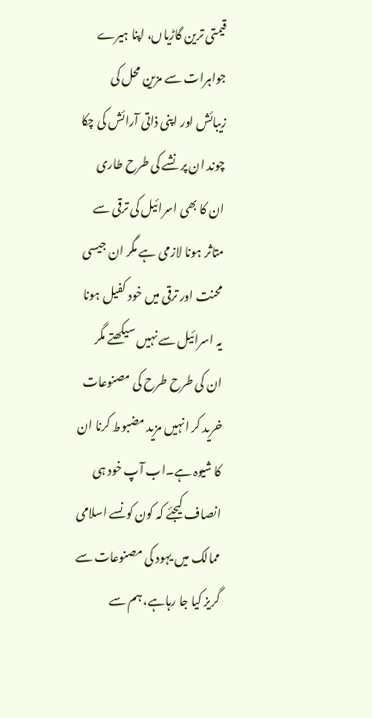قیمتی ترین گاڑیاں، اپنا ہیرے جواہرات سے مزین محل کی زیبائش اور اپنی ذاتی آرائش کی چکا چوند ان پر نشے کی طرح طاری ان کا بھی اسرائیل کی ترقی سے متاثر ہونا لازمی ہے مگر ان جیسی محنت اور ترقی میں خود کفیل ہونا یہ اسرائیل سے نہیں سیکھتے مگر ان کی طرح طرح کی مصنوعات خرید کر انہیں مزید مضبوط کرنا ان کا شیوہ ہے۔اب آپ خود ہی انصاف کیجئے کہ کون کونسے اسلامی ممالک میں یہود کی مصنوعات سے گریز کیا جا رہاہے، ہم سے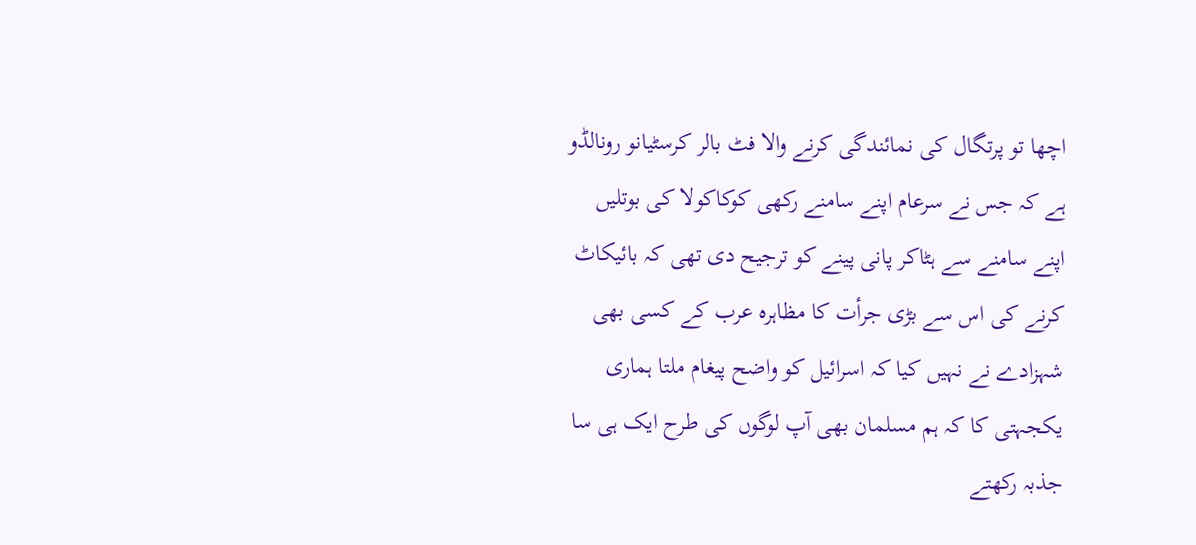اچھا تو پرتگال کی نمائندگی کرنے والا فٹ بالر کرسٹیانو رونالڈو ہے کہ جس نے سرعام اپنے سامنے رکھی کوکاکولا کی بوتلیں اپنے سامنے سے ہٹاکر پانی پینے کو ترجیح دی تھی کہ بائیکاٹ کرنے کی اس سے بڑی جرأت کا مظاہرہ عرب کے کسی بھی شہزادے نے نہیں کیا کہ اسرائیل کو واضح پیغام ملتا ہماری یکجہتی کا کہ ہم مسلمان بھی آپ لوگوں کی طرح ایک ہی سا جذبہ رکھتے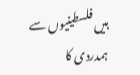ہیں فلسطینیوں سے ہمدردی کا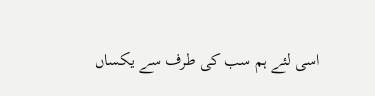اسی لئے ہم سب کی طرف سے یکساں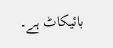بائیکاٹ ہے۔